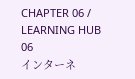CHAPTER 06 / LEARNING HUB
06
インターネ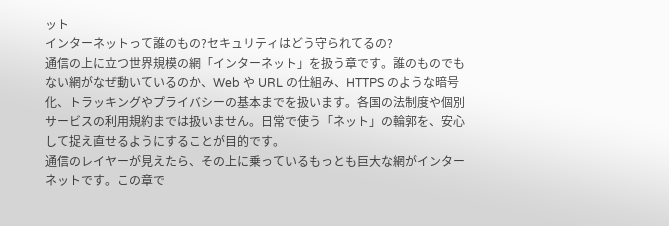ット
インターネットって誰のもの?セキュリティはどう守られてるの?
通信の上に立つ世界規模の網「インターネット」を扱う章です。誰のものでもない網がなぜ動いているのか、Web や URL の仕組み、HTTPS のような暗号化、トラッキングやプライバシーの基本までを扱います。各国の法制度や個別サービスの利用規約までは扱いません。日常で使う「ネット」の輪郭を、安心して捉え直せるようにすることが目的です。
通信のレイヤーが見えたら、その上に乗っているもっとも巨大な網がインターネットです。この章で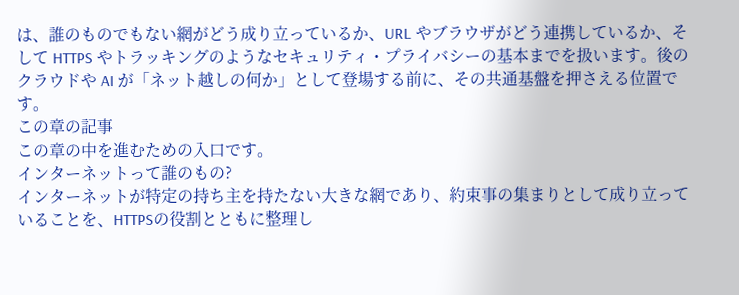は、誰のものでもない網がどう成り立っているか、URL やブラウザがどう連携しているか、そして HTTPS やトラッキングのようなセキュリティ・プライバシーの基本までを扱います。後のクラウドや AI が「ネット越しの何か」として登場する前に、その共通基盤を押さえる位置です。
この章の記事
この章の中を進むための入口です。
インターネットって誰のもの?
インターネットが特定の持ち主を持たない大きな網であり、約束事の集まりとして成り立っていることを、HTTPSの役割とともに整理し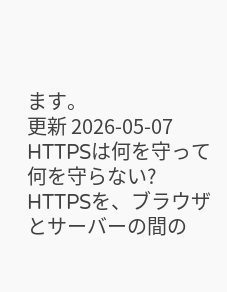ます。
更新 2026-05-07
HTTPSは何を守って何を守らない?
HTTPSを、ブラウザとサーバーの間の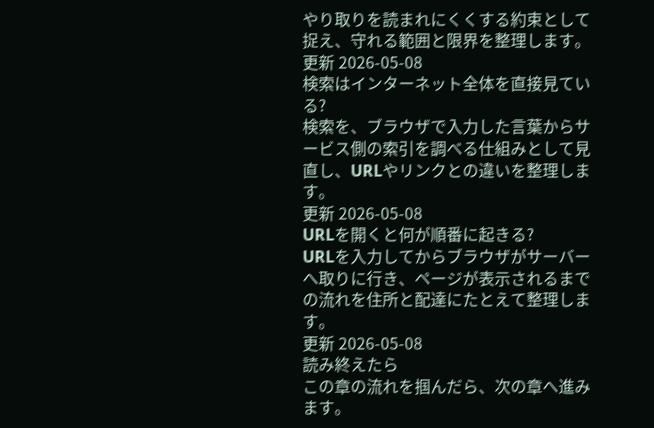やり取りを読まれにくくする約束として捉え、守れる範囲と限界を整理します。
更新 2026-05-08
検索はインターネット全体を直接見ている?
検索を、ブラウザで入力した言葉からサービス側の索引を調べる仕組みとして見直し、URLやリンクとの違いを整理します。
更新 2026-05-08
URLを開くと何が順番に起きる?
URLを入力してからブラウザがサーバーへ取りに行き、ページが表示されるまでの流れを住所と配達にたとえて整理します。
更新 2026-05-08
読み終えたら
この章の流れを掴んだら、次の章へ進みます。